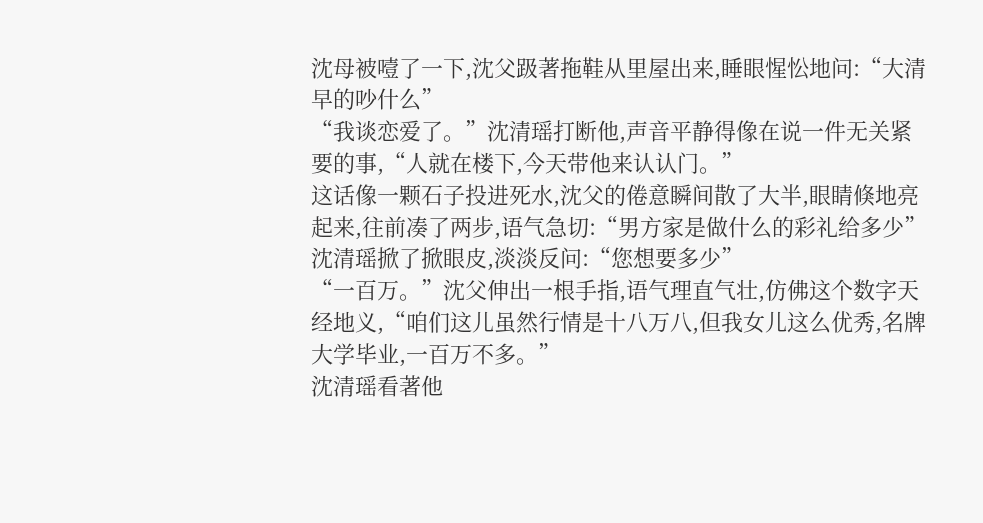沈母被噎了一下,沈父趿著拖鞋从里屋出来,睡眼惺忪地问:“大清早的吵什么”
“我谈恋爱了。”沈清瑶打断他,声音平静得像在说一件无关紧要的事,“人就在楼下,今天带他来认认门。”
这话像一颗石子投进死水,沈父的倦意瞬间散了大半,眼睛倏地亮起来,往前凑了两步,语气急切:“男方家是做什么的彩礼给多少”
沈清瑶掀了掀眼皮,淡淡反问:“您想要多少”
“一百万。”沈父伸出一根手指,语气理直气壮,仿佛这个数字天经地义,“咱们这儿虽然行情是十八万八,但我女儿这么优秀,名牌大学毕业,一百万不多。”
沈清瑶看著他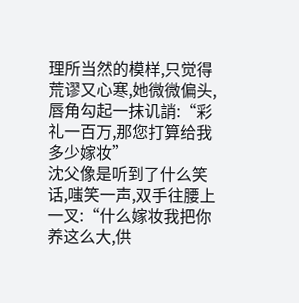理所当然的模样,只觉得荒谬又心寒,她微微偏头,唇角勾起一抹讥誚:“彩礼一百万,那您打算给我多少嫁妆”
沈父像是听到了什么笑话,嗤笑一声,双手往腰上一叉:“什么嫁妆我把你养这么大,供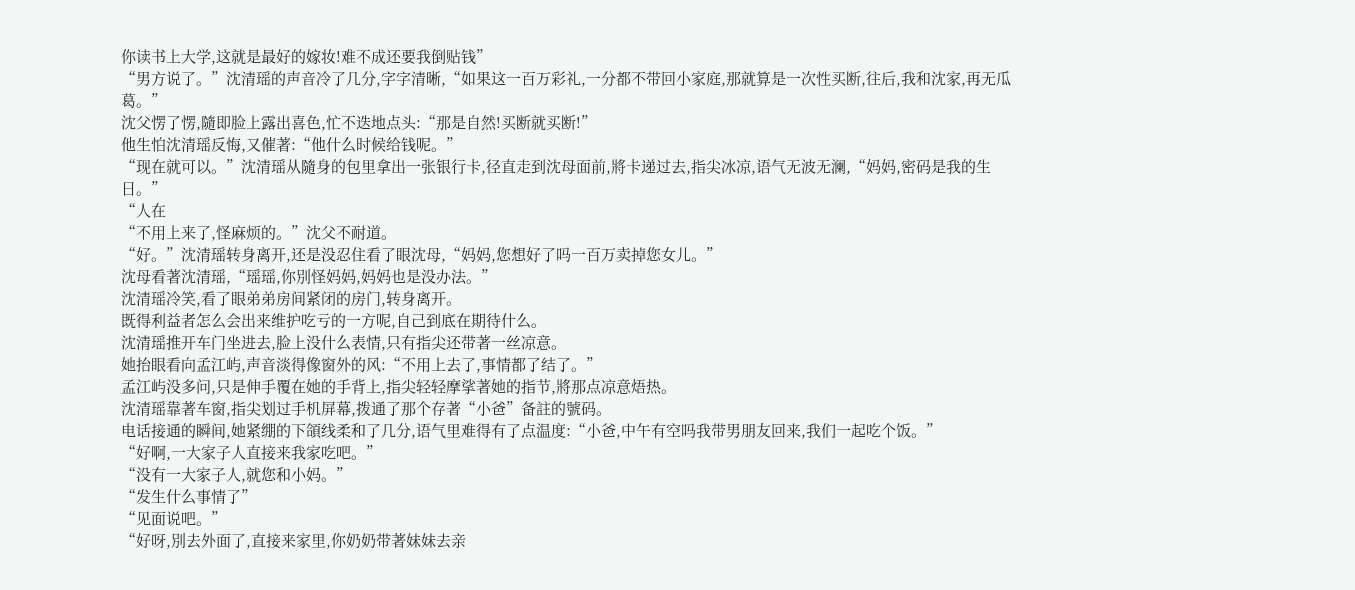你读书上大学,这就是最好的嫁妆!难不成还要我倒贴钱”
“男方说了。”沈清瑶的声音冷了几分,字字清晰,“如果这一百万彩礼,一分都不带回小家庭,那就算是一次性买断,往后,我和沈家,再无瓜葛。”
沈父愣了愣,隨即脸上露出喜色,忙不迭地点头:“那是自然!买断就买断!”
他生怕沈清瑶反悔,又催著:“他什么时候给钱呢。”
“现在就可以。”沈清瑶从隨身的包里拿出一张银行卡,径直走到沈母面前,將卡递过去,指尖冰凉,语气无波无澜,“妈妈,密码是我的生日。”
“人在
“不用上来了,怪麻烦的。”沈父不耐道。
“好。”沈清瑶转身离开,还是没忍住看了眼沈母,“妈妈,您想好了吗一百万卖掉您女儿。”
沈母看著沈清瑶,“瑶瑶,你別怪妈妈,妈妈也是没办法。”
沈清瑶冷笑,看了眼弟弟房间紧闭的房门,转身离开。
既得利益者怎么会出来维护吃亏的一方呢,自己到底在期待什么。
沈清瑶推开车门坐进去,脸上没什么表情,只有指尖还带著一丝凉意。
她抬眼看向孟江屿,声音淡得像窗外的风:“不用上去了,事情都了结了。”
孟江屿没多问,只是伸手覆在她的手背上,指尖轻轻摩挲著她的指节,將那点凉意焐热。
沈清瑶靠著车窗,指尖划过手机屏幕,拨通了那个存著“小爸”备註的號码。
电话接通的瞬间,她紧绷的下頜线柔和了几分,语气里难得有了点温度:“小爸,中午有空吗我带男朋友回来,我们一起吃个饭。”
“好啊,一大家子人直接来我家吃吧。”
“没有一大家子人,就您和小妈。”
“发生什么事情了”
“见面说吧。”
“好呀,別去外面了,直接来家里,你奶奶带著妹妹去亲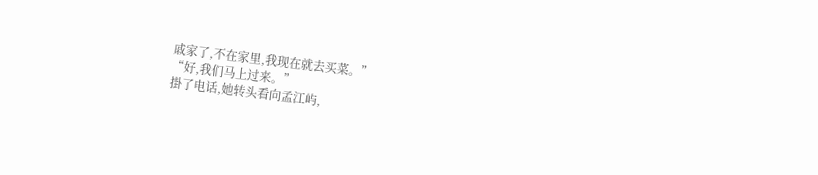戚家了,不在家里,我现在就去买菜。”
“好,我们马上过来。”
掛了电话,她转头看向孟江屿,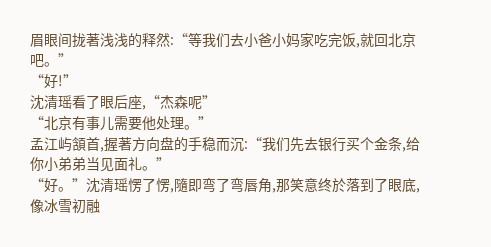眉眼间拢著浅浅的释然:“等我们去小爸小妈家吃完饭,就回北京吧。”
“好!”
沈清瑶看了眼后座,“杰森呢”
“北京有事儿需要他处理。”
孟江屿頷首,握著方向盘的手稳而沉:“我们先去银行买个金条,给你小弟弟当见面礼。”
“好。”沈清瑶愣了愣,隨即弯了弯唇角,那笑意终於落到了眼底,像冰雪初融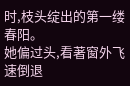时,枝头绽出的第一缕春阳。
她偏过头,看著窗外飞速倒退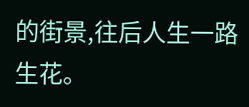的街景,往后人生一路生花。